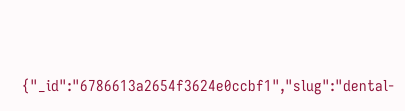{"_id":"6786613a2654f3624e0ccbf1","slug":"dental-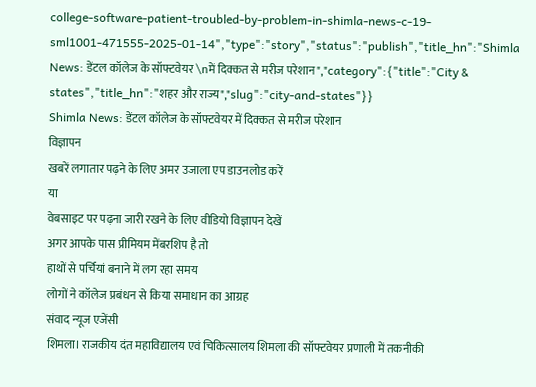college-software-patient-troubled-by-problem-in-shimla-news-c-19-sml1001-471555-2025-01-14","type":"story","status":"publish","title_hn":"Shimla News: डेंटल कॉलेज के सॉफ्टवेयर \nमें दिक्कत से मरीज परेशान","category":{"title":"City & states","title_hn":"शहर और राज्य","slug":"city-and-states"}}
Shimla News: डेंटल कॉलेज के सॉफ्टवेयर में दिक्कत से मरीज परेशान
विज्ञापन
खबरें लगातार पढ़ने के लिए अमर उजाला एप डाउनलोड करें
या
वेबसाइट पर पढ़ना जारी रखने के लिए वीडियो विज्ञापन देखें
अगर आपके पास प्रीमियम मेंबरशिप है तो
हाथों से पर्चियां बनाने में लग रहा समय
लोगों ने कॉलेज प्रबंधन से किया समाधान का आग्रह
संवाद न्यूज एजेंसी
शिमला। राजकीय दंत महाविद्यालय एवं चिकित्सालय शिमला की सॉफ्टवेयर प्रणाली में तकनीकी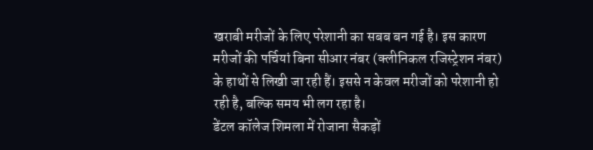खराबी मरीजों के लिए परेशानी का सबब बन गई है। इस कारण मरीजों की पर्चियां बिना सीआर नंबर (क्लीनिकल रजिस्ट्रेशन नंबर) के हाथों से लिखी जा रही हैं। इससे न केवल मरीजों को परेशानी हो रही है, बल्कि समय भी लग रहा है।
डेंटल कॉलेज शिमला में रोजाना सैकड़ों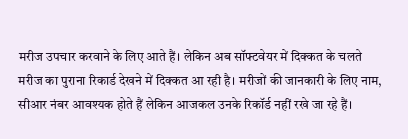मरीज उपचार करवाने के लिए आते हैं। लेकिन अब सॉफ्टवेयर में दिक्कत के चलते मरीज का पुराना रिकार्ड देखने में दिक्कत आ रही है। मरीजों की जानकारी के लिए नाम, सीआर नंबर आवश्यक होते हैं लेकिन आजकल उनके रिकॉर्ड नहीं रखे जा रहे हैं।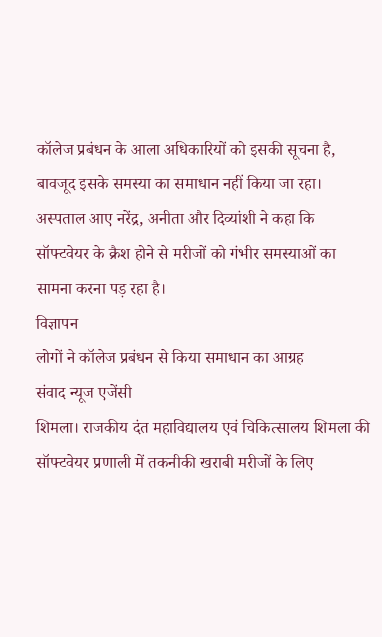कॉलेज प्रबंधन के आला अधिकारियों को इसकी सूचना है, बावजूद इसके समस्या का समाधान नहीं किया जा रहा। अस्पताल आए नरेंद्र, अनीता और दिव्यांशी ने कहा कि सॉफ्टवेयर के क्रैश होने से मरीजों को गंभीर समस्याओं का सामना करना पड़ रहा है।
विज्ञापन
लोगों ने कॉलेज प्रबंधन से किया समाधान का आग्रह
संवाद न्यूज एजेंसी
शिमला। राजकीय दंत महाविद्यालय एवं चिकित्सालय शिमला की सॉफ्टवेयर प्रणाली में तकनीकी खराबी मरीजों के लिए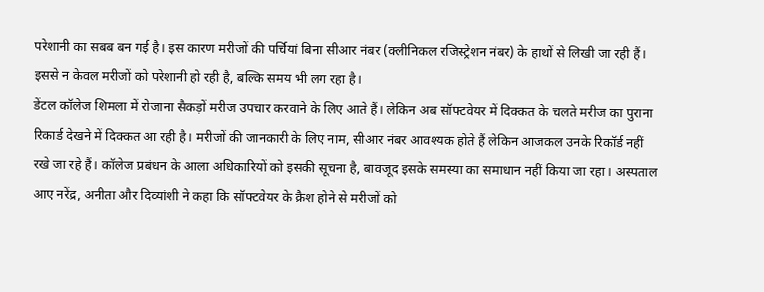परेशानी का सबब बन गई है। इस कारण मरीजों की पर्चियां बिना सीआर नंबर (क्लीनिकल रजिस्ट्रेशन नंबर) के हाथों से लिखी जा रही हैं। इससे न केवल मरीजों को परेशानी हो रही है, बल्कि समय भी लग रहा है।
डेंटल कॉलेज शिमला में रोजाना सैकड़ों मरीज उपचार करवाने के लिए आते हैं। लेकिन अब सॉफ्टवेयर में दिक्कत के चलते मरीज का पुराना रिकार्ड देखने में दिक्कत आ रही है। मरीजों की जानकारी के लिए नाम, सीआर नंबर आवश्यक होते हैं लेकिन आजकल उनके रिकॉर्ड नहीं रखे जा रहे हैं। कॉलेज प्रबंधन के आला अधिकारियों को इसकी सूचना है, बावजूद इसके समस्या का समाधान नहीं किया जा रहा। अस्पताल आए नरेंद्र, अनीता और दिव्यांशी ने कहा कि सॉफ्टवेयर के क्रैश होने से मरीजों को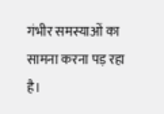गंभीर समस्याओं का सामना करना पड़ रहा है।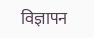विज्ञापन